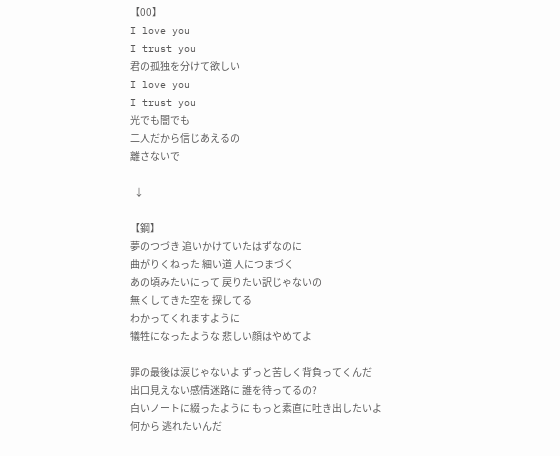【00】
I love you
I trust you
君の孤独を分けて欲しい
I love you
I trust you
光でも闇でも
二人だから信じあえるの
離さないで

  ↓

【鋼】
夢のつづき 追いかけていたはずなのに
曲がりくねった 細い道 人につまづく
あの頃みたいにって 戻りたい訳じゃないの
無くしてきた空を 探してる
わかってくれますように
犠牲になったような 悲しい顔はやめてよ

罪の最後は涙じゃないよ ずっと苦しく背負ってくんだ
出口見えない感情迷路に 誰を待ってるの?
白いノートに綴ったように もっと素直に吐き出したいよ
何から 逃れたいんだ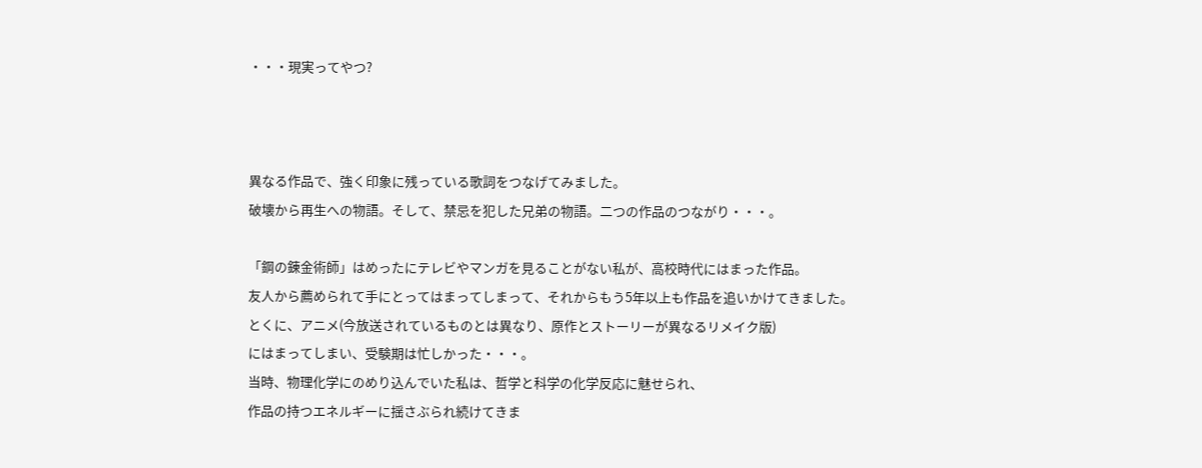・・・現実ってやつ?



異なる作品で、強く印象に残っている歌詞をつなげてみました。
破壊から再生への物語。そして、禁忌を犯した兄弟の物語。二つの作品のつながり・・・。

「鋼の錬金術師」はめったにテレビやマンガを見ることがない私が、高校時代にはまった作品。
友人から薦められて手にとってはまってしまって、それからもう5年以上も作品を追いかけてきました。
とくに、アニメ(今放送されているものとは異なり、原作とストーリーが異なるリメイク版)
にはまってしまい、受験期は忙しかった・・・。
当時、物理化学にのめり込んでいた私は、哲学と科学の化学反応に魅せられ、
作品の持つエネルギーに揺さぶられ続けてきま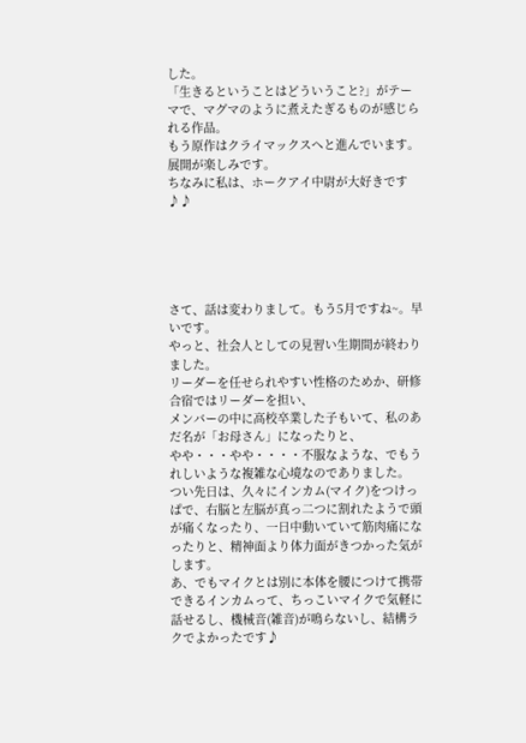した。
「生きるということはどういうこと?」がテーマで、マグマのように煮えたぎるものが感じられる作品。
もう原作はクライマックスへと進んでいます。展開が楽しみです。
ちなみに私は、ホークアイ中尉が大好きです♪♪





さて、話は変わりまして。もう5月ですね~。早いです。
やっと、社会人としての見習い生期間が終わりました。
リーダーを任せられやすい性格のためか、研修合宿ではリーダーを担い、
メンバーの中に高校卒業した子もいて、私のあだ名が「お母さん」になったりと、
やや・・・やや・・・・不服なような、でもうれしいような複雑な心境なのでありました。
つい先日は、久々にインカム(マイク)をつけっぱで、右脳と左脳が真っ二つに割れたようで頭が痛くなったり、一日中動いていて筋肉痛になったりと、精神面より体力面がきつかった気がします。
あ、でもマイクとは別に本体を腰につけて携帯できるインカムって、ちっこいマイクで気軽に話せるし、機械音(雑音)が鳴らないし、結構ラクでよかったです♪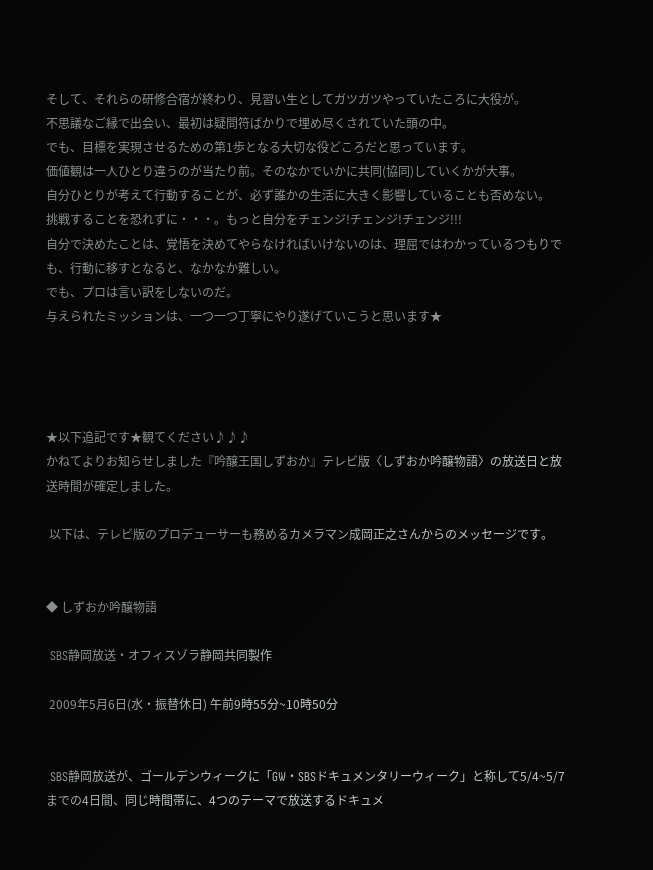そして、それらの研修合宿が終わり、見習い生としてガツガツやっていたころに大役が。
不思議なご縁で出会い、最初は疑問符ばかりで埋め尽くされていた頭の中。
でも、目標を実現させるための第1歩となる大切な役どころだと思っています。
価値観は一人ひとり違うのが当たり前。そのなかでいかに共同(協同)していくかが大事。
自分ひとりが考えて行動することが、必ず誰かの生活に大きく影響していることも否めない。
挑戦することを恐れずに・・・。もっと自分をチェンジ!チェンジ!チェンジ!!!
自分で決めたことは、覚悟を決めてやらなければいけないのは、理屈ではわかっているつもりでも、行動に移すとなると、なかなか難しい。
でも、プロは言い訳をしないのだ。
与えられたミッションは、一つ一つ丁寧にやり遂げていこうと思います★




★以下追記です★観てください♪♪♪
かねてよりお知らせしました『吟醸王国しずおか』テレビ版〈しずおか吟醸物語〉の放送日と放送時間が確定しました。

 以下は、テレビ版のプロデューサーも務めるカメラマン成岡正之さんからのメッセージです。


◆ しずおか吟醸物語

 SBS静岡放送・オフィスゾラ静岡共同製作

 2009年5月6日(水・振替休日) 午前9時55分~10時50分


 SBS静岡放送が、ゴールデンウィークに「GW・SBSドキュメンタリーウィーク」と称して5/4~5/7までの4日間、同じ時間帯に、4つのテーマで放送するドキュメ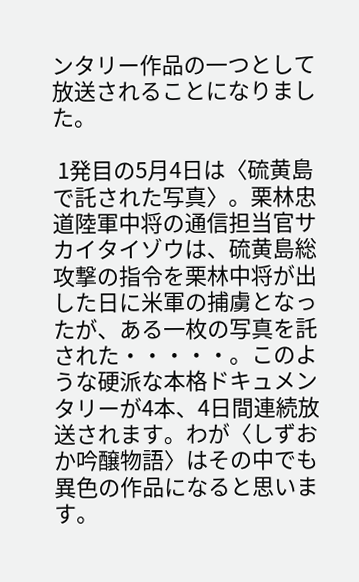ンタリー作品の一つとして放送されることになりました。

 1発目の5月4日は〈硫黄島で託された写真〉。栗林忠道陸軍中将の通信担当官サカイタイゾウは、硫黄島総攻撃の指令を栗林中将が出した日に米軍の捕虜となったが、ある一枚の写真を託された・・・・・。このような硬派な本格ドキュメンタリーが4本、4日間連続放送されます。わが〈しずおか吟醸物語〉はその中でも異色の作品になると思います。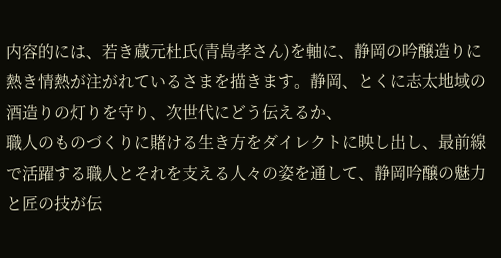内容的には、若き蔵元杜氏(青島孝さん)を軸に、静岡の吟醸造りに熱き情熱が注がれているさまを描きます。静岡、とくに志太地域の酒造りの灯りを守り、次世代にどう伝えるか、
職人のものづくりに賭ける生き方をダイレクトに映し出し、最前線で活躍する職人とそれを支える人々の姿を通して、静岡吟醸の魅力と匠の技が伝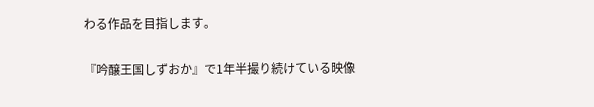わる作品を目指します。

『吟醸王国しずおか』で1年半撮り続けている映像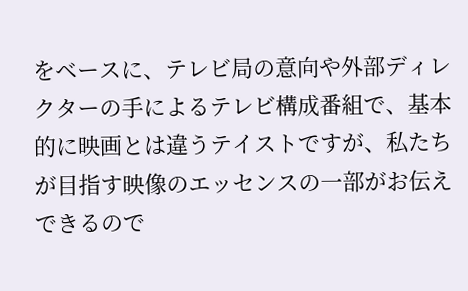をベースに、テレビ局の意向や外部ディレクターの手によるテレビ構成番組で、基本的に映画とは違うテイストですが、私たちが目指す映像のエッセンスの一部がお伝えできるので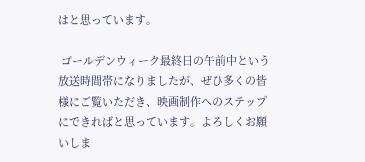はと思っています。

 ゴールデンウィーク最終日の午前中という放送時間帯になりましたが、ぜひ多くの皆様にご覧いただき、映画制作へのステップにできればと思っています。よろしくお願いしま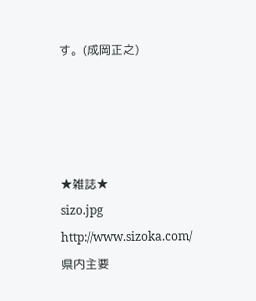す。(成岡正之)




★雑誌★
sizo.jpg
http://www.sizoka.com/
県内主要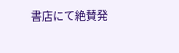書店にて絶賛発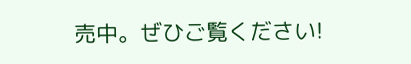売中。ぜひご覧ください!